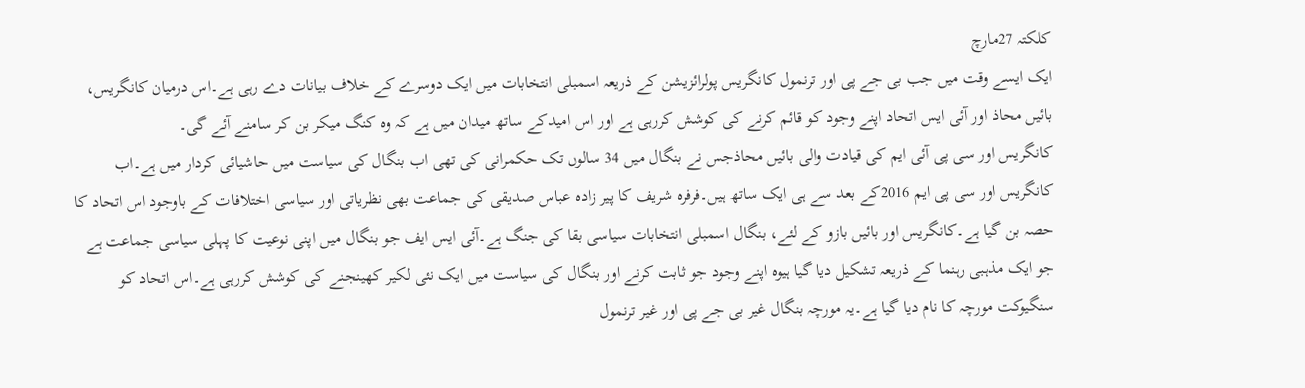کلکتہ 27مارچ
ایک ایسے وقت میں جب بی جے پی اور ترنمول کانگریس پولرائزیشن کے ذریعہ اسمبلی انتخابات میں ایک دوسرے کے خلاف بیانات دے رہی ہے۔اس درمیان کانگریس، بائیں محاذ اور آئی ایس اتحاد اپنے وجود کو قائم کرنے کی کوشش کررہی ہے اور اس امیدکے ساتھ میدان میں ہے کہ وہ کنگ میکر بن کر سامنے آئے گی۔
کانگریس اور سی پی آئی ایم کی قیادت والی بائیں محاذجس نے بنگال میں 34 سالوں تک حکمرانی کی تھی اب بنگال کی سیاست میں حاشیائی کردار میں ہے۔اب کانگریس اور سی پی ایم 2016کے بعد سے ہی ایک ساتھ ہیں۔فرفرہ شریف کا پیر زادہ عباس صدیقی کی جماعت بھی نظریاتی اور سیاسی اختلافات کے باوجود اس اتحاد کا حصہ بن گیا ہے۔کانگریس اور بائیں بازو کے لئے، بنگال اسمبلی انتخابات سیاسی بقا کی جنگ ہے۔آئی ایس ایف جو بنگال میں اپنی نوعیت کا پہلی سیاسی جماعت ہے جو ایک مذہبی رہنما کے ذریعہ تشکیل دیا گیا ہیوہ اپنے وجود جو ثابت کرنے اور بنگال کی سیاست میں ایک نئی لکیر کھینجنے کی کوشش کررہی ہے۔اس اتحاد کو سنگیوکت مورچہ کا نام دیا گیا ہے۔یہ مورچہ بنگال غیر بی جے پی اور غیر ترنمول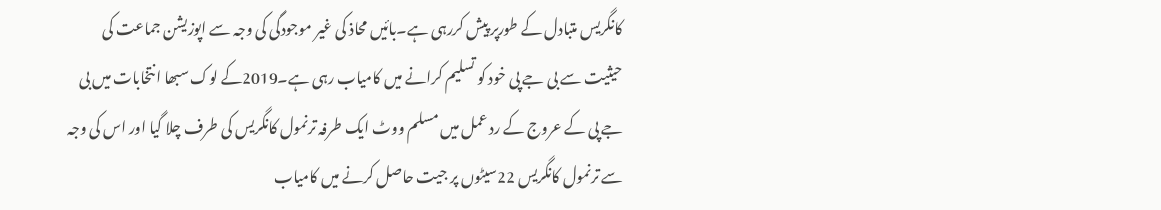کانگریس متبادل کے طورپر پیش کررہی ہے۔بائیں محاذ کی غیر موجودگی کی وجہ سے اپوزیشن جماعت کی حیثیت سے بی جے پی خود کو تسلیم کرانے میں کامیاب رہی ہے۔2019کے لوک سبھا انتخابات میں بی جے پی کے عروج کے رد عمل میں مسلم ووٹ ایک طرفہ ترنمول کانگریس کی طرف چلا گیا اور اس کی وجہ سے ترنمول کانگریس 22سیٹوں پر جیت حاصل کرنے میں کامیاب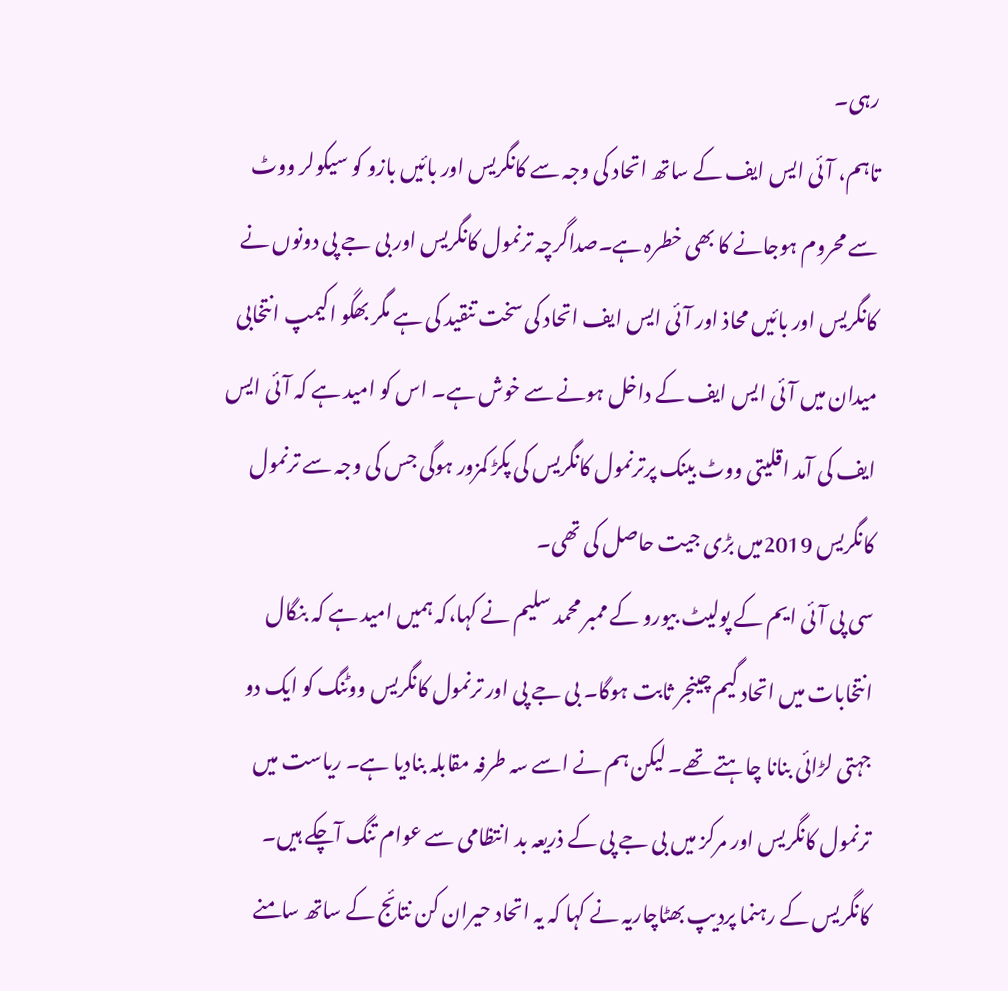رہی۔
تاہم، آئی ایس ایف کے ساتھ اتحاد کی وجہ سے کانگریس اور بائیں بازو کو سیکولر ووٹ سے محروم ہوجانے کا بھی خطرہ ہے۔صداگرچہ ترنمول کانگریس اور بی جے پی دونوں نے کانگریس اور بائیں محاذ اور آئی ایس ایف اتحاد کی سخت تنقید کی ہے مگر بھگو اکیمپ انتخابی میدان میں آئی ایس ایف کے داخل ہونے سے خوش ہے۔ اس کو امید ہے کہ آئی ایس ایف کی آمد اقلیتی ووٹ بینک پرترنمول کانگریس کی پکڑ کمزور ہوگی جس کی وجہ سے ترنمول کانگریس 2019میں بڑی جیت حاصل کی تھی۔
سی پی آئی ایم کے پولیٹ بیورو کے ممبر محمد سلیم نے کہا،کہ ہمیں امید ہے کہ بنگال انتخابات میں اتحاد گیم چینجر ثابت ہوگا۔ بی جے پی اور ترنمول کانگریس ووٹنگ کو ایک دو جہتی لڑائی بنانا چاہتے تھے۔ لیکن ہم نے اسے سہ طرفہ مقابلہ بنادیا ہے۔ ریاست میں ترنمول کانگریس اور مرکز میں بی جے پی کے ذریعہ بد انتظامی سے عوام تنگ آچکے ہیں۔
کانگریس کے رہنما پردیپ بھٹاچاریہ نے کہا کہ یہ اتحاد حیران کن نتائج کے ساتھ سامنے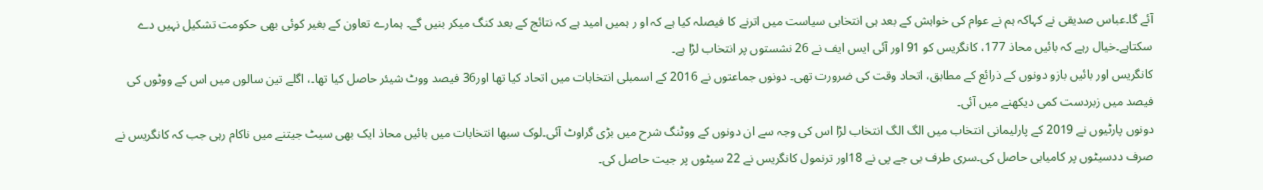آئے گا۔عباس صدیقی نے کہاکہ ہم نے عوام کی خواہش کے بعد ہی انتخابی سیاست میں اترنے کا فیصلہ کیا ہے کہ او ر ہمیں امید ہے کہ نتائج کے بعد کنگ میکر بنیں گے۔ ہمارے تعاون کے بغیر کوئی بھی حکومت تشکیل نہیں دے سکتاہے۔خیال رہے کہ بائیں محاذ 177، کانگریس کو 91 اور آئی ایس ایف نے 26 نشستوں پر انتخاب لڑا ہے۔
کانگریس اور بائیں بازو دونوں کے ذرائع کے مطابق، اتحاد وقت کی ضرورت تھی۔ دونوں جماعتوں نے 2016 کے اسمبلی انتخابات میں اتحاد کیا تھا اور36 فیصد ووٹ شیئر حاصل کیا تھا۔، اگلے تین سالوں میں اس کے ووٹوں کی فیصد میں زبردست کمی دیکھنے میں آئی۔
دونوں پارٹیوں نے 2019 کے پارلیمانی انتخاب میں الگ الگ انتخاب لڑا اس کی وجہ سے ان دونوں کے ووٹنگ شرح میں بڑی گراوٹ آئی۔لوک سبھا انتخابات میں بائیں محاذ ایک بھی سیٹ جیتنے میں ناکام رہی جب کہ کانگریس نے صرف ددسیٹوں پر کامیابی حاصل کی۔سری طرف بی جے پی نے 18اور ترنمول کانگریس نے 22 سیٹوں پر جیت حاصل کی۔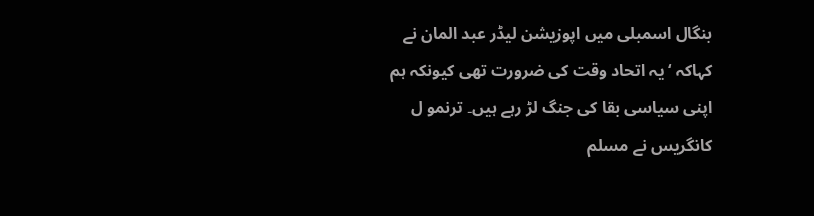بنگال اسمبلی میں اپوزیشن لیڈر عبد المان نے کہاکہ ‘یہ اتحاد وقت کی ضرورت تھی کیونکہ ہم اپنی سیاسی بقا کی جنگ لڑ رہے ہیں۔ ترنمو ل کانگریس نے مسلم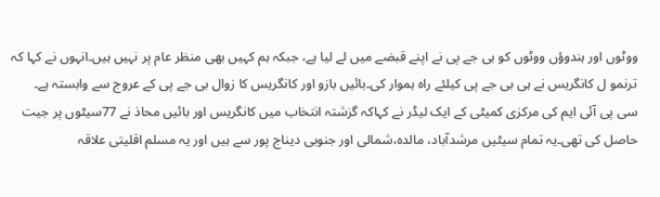ووٹوں اور ہندوؤں ووٹوں کو بی جے پی نے اپنے قبضے میں لے لیا ہے، جبکہ ہم کہیں بھی منظر عام پر نہیں ہیں۔انہوں نے کہا کہ ترنمو ل کانگریس نے ہی بی جے پی کیلئے راہ ہموار کی۔بائیں بازو اور کانگریس کا زوال بی جے پی کے عروج سے وابستہ ہے۔
سی پی آئی ایم کی مرکزی کمیٹی کے ایک لیڈر نے کہاکہ گزشتہ انتخاب میں کانگریس اور بائیں محاذ نے 77سیٹوں پر جیت حاصل کی تھی۔یہ تمام سیٹیں مرشدآباد، مالدہ،شمالی اور جنوبی دیناج پور سے ہیں اور یہ مسلم اقلیتی علاقہ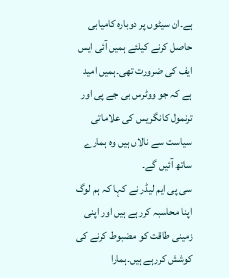ہے۔ان سیٹوں پر دوبارہ کامیابی حاصل کرنے کیلئے ہمیں آئی ایس ایف کی ضرورت تھی۔ہمیں امید ہے کہ جو ووٹرس بی جے پی اور ترنمول کانگریس کی علاماتی سیاست سے نالاں ہیں وہ ہمارے ساتھ آئیں گے۔
سی پی ایم لیڈر نے کہا کہ ہم لوگ اپنا محاسبہ کررہے ہیں اور اپنی زمینی طاقت کو مضبوط کرنے کی کوشش کررہے ہیں۔ہمارا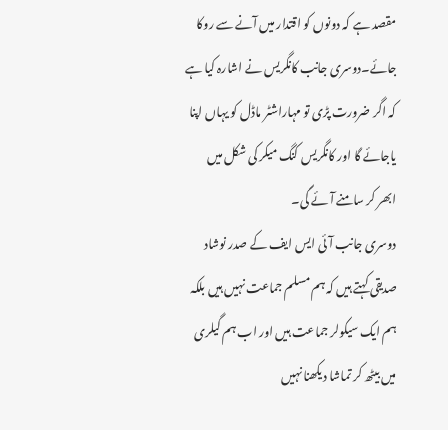مقصد ہے کہ دونوں کو اقتدار میں آنے سے روکا جائے۔دوسری جانب کانگریس نے اشارہ کیا ہے کہ اگر ضرورت پڑی تو مہاراشٹر ماڈل کو یہاں اپنا یاجائے گا اور کانگریس کنگ میکر کی شکل میں ابھر کر سامنے آئے گی۔
دوسری جانب آئی ایس ایف کے صدر نوشاد صدیقی کہتے ہیں کہ ہم مسلم جماعت نہیں ہیں بلکہ ہم ایک سیکولر جماعت ہیں اور اب ہم گیلری میں بیٹھ کر تماشا دیکھنا نہیں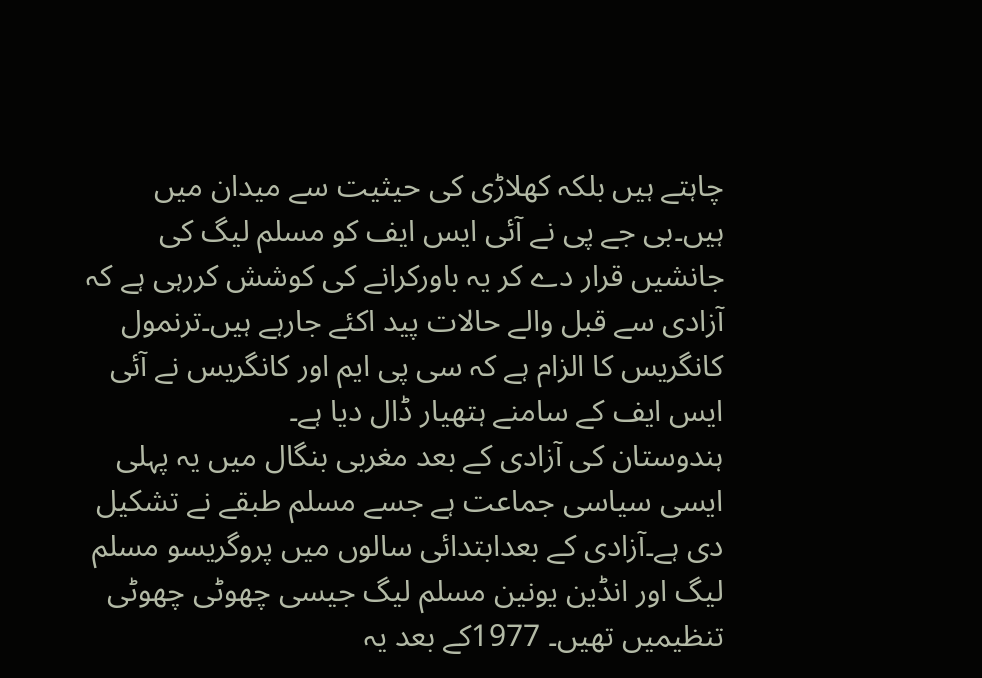چاہتے ہیں بلکہ کھلاڑی کی حیثیت سے میدان میں ہیں۔بی جے پی نے آئی ایس ایف کو مسلم لیگ کی جانشیں قرار دے کر یہ باورکرانے کی کوشش کررہی ہے کہ آزادی سے قبل والے حالات پید اکئے جارہے ہیں۔ترنمول کانگریس کا الزام ہے کہ سی پی ایم اور کانگریس نے آئی ایس ایف کے سامنے ہتھیار ڈال دیا ہے۔
ہندوستان کی آزادی کے بعد مغربی بنگال میں یہ پہلی ایسی سیاسی جماعت ہے جسے مسلم طبقے نے تشکیل دی ہے۔آزادی کے بعدابتدائی سالوں میں پروگریسو مسلم لیگ اور انڈین یونین مسلم لیگ جیسی چھوٹی چھوٹی تنظیمیں تھیں۔ 1977کے بعد یہ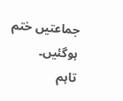جماعتیں ختم ہوگئیں۔
تاہم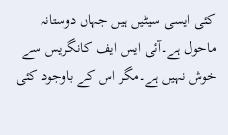کئی ایسی سیٹیں ہیں جہاں دوستانہ ماحول ہے۔آئی ایس ایف کانگریس سے خوش نہیں ہے۔مگر اس کے باوجود کئی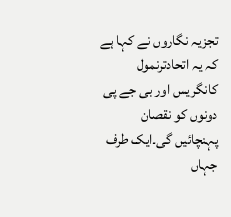تجزیہ نگاروں نے کہا ہے کہ یہ اتحادترنمول کانگریس اور بی جے پی دونوں کو نقصان پہنچائیں گی۔ایک طرف جہاں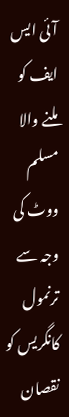آئی ایس ایف کو ملنے والا مسلم ووٹ کی وجہ سے ترنمول کانگریس کو نقصان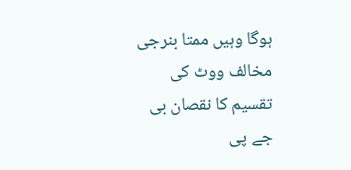ہوگا وہیں ممتا بنرجی مخالف ووٹ کی تقسیم کا نقصان بی جے پی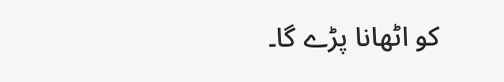کو اٹھانا پڑے گا۔